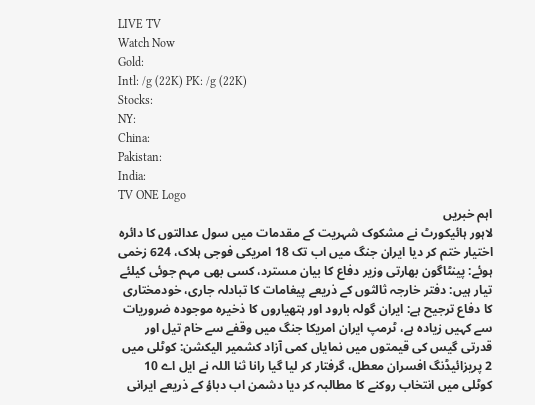LIVE TV
Watch Now
Gold:
Intl: /g (22K) PK: /g (22K)
Stocks:
NY:
China:
Pakistan:
India:
TV ONE Logo
اہم خبریں
لاہور ہائیکورٹ نے مشکوک شہریت کے مقدمات میں سول عدالتوں کا دائرہ اختیار ختم کر دیا ایران جنگ میں اب تک 18 امریکی فوجی ہلاک، 624 زخمی ہوئے: پینٹاگون بھارتی وزیر دفاع کا بیان مسترد، کسی بھی مہم جوئی کیلئے تیار ہیں: دفتر خارجہ ثالثوں کے ذریعے پیغامات کا تبادلہ جاری، خودمختاری کا دفاع ترجیح ہے: ایران گولہ بارود اور ہتھیاروں کا ذخیرہ موجودہ ضروریات سے کہیں زیادہ ہے، ٹرمپ ایران امریکا جنگ میں وقفے سے خام تیل اور قدرتی گیس کی قیمتوں میں نمایاں کمی آزاد کشمیر الیکشن: کوٹلی میں 2 پریزائیڈنگ افسران معطل، گرفتار کر لیا گیا رانا ثنا اللہ نے ایل اے 10 کوٹلی میں انتخاب روکنے کا مطالبہ کر دیا دشمن اب دباؤ کے ذریعے ایرانی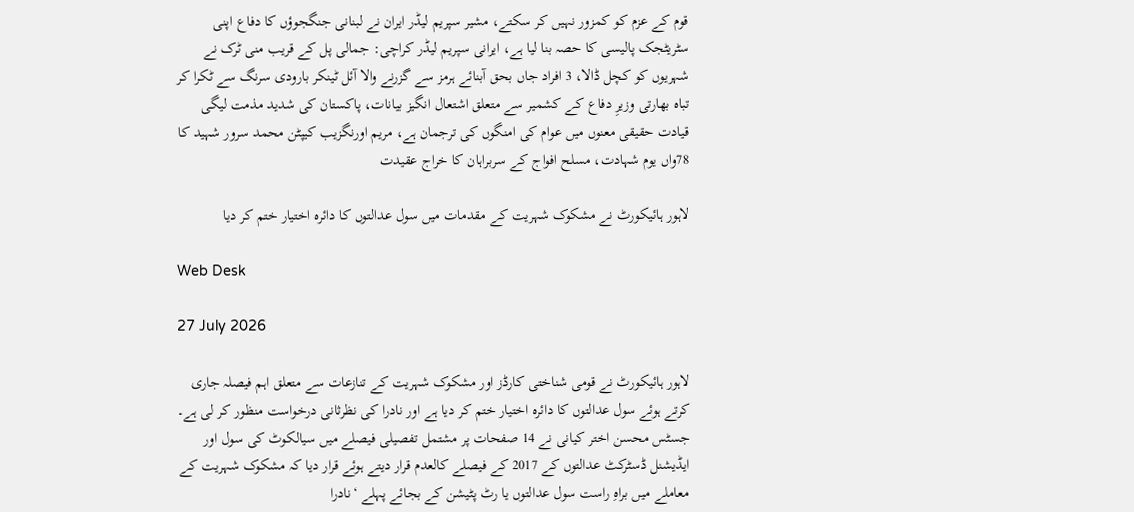قوم کے عزم کو کمزور نہیں کر سکتے، مشیر سپریم لیڈر ایران نے لبنانی جنگجوؤں کا دفاع اپنی سٹریٹجک پالیسی کا حصہ بنا لیا ہے، ایرانی سپریم لیڈر کراچی: جمالی پل کے قریب منی ٹرک نے شہریوں کو کچل ڈالا، 3 افراد جاں بحق آبنائے ہرمز سے گزرنے والا آئل ٹینکر بارودی سرنگ سے ٹکرا کر تباہ بھارتی وزیرِ دفاع کے کشمیر سے متعلق اشتعال انگیز بیانات، پاکستان کی شدید مذمت لیگی قیادت حقیقی معنوں میں عوام کی امنگوں کی ترجمان ہے، مریم اورنگزیب کیپٹن محمد سرور شہید کا 78واں یوم شہادت، مسلح افواج کے سربراہان کا خراج عقیدت

لاہور ہائیکورٹ نے مشکوک شہریت کے مقدمات میں سول عدالتوں کا دائرہ اختیار ختم کر دیا

Web Desk

27 July 2026

لاہور ہائیکورٹ نے قومی شناختی کارڈز اور مشکوک شہریت کے تنازعات سے متعلق اہم فیصلہ جاری کرتے ہوئے سول عدالتوں کا دائرہ اختیار ختم کر دیا ہے اور نادرا کی نظرثانی درخواست منظور کر لی ہے۔ جسٹس محسن اختر کیانی نے 14 صفحات پر مشتمل تفصیلی فیصلے میں سیالکوٹ کی سول اور ایڈیشنل ڈسٹرکٹ عدالتوں کے 2017 کے فیصلے کالعدم قرار دیتے ہوئے قرار دیا کہ مشکوک شہریت کے معاملے میں براہِ راست سول عدالتوں یا رٹ پٹیشن کے بجائے پہلے ‘نادرا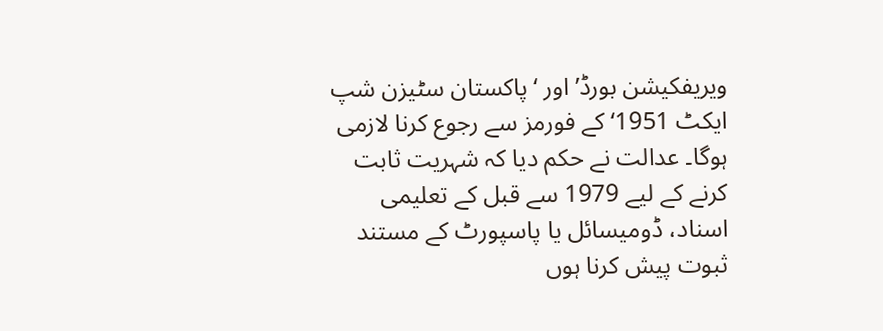ویریفکیشن بورڈ’ اور ‘پاکستان سٹیزن شپ ایکٹ 1951‘ کے فورمز سے رجوع کرنا لازمی ہوگا۔ عدالت نے حکم دیا کہ شہریت ثابت کرنے کے لیے 1979 سے قبل کے تعلیمی اسناد، ڈومیسائل یا پاسپورٹ کے مستند ثبوت پیش کرنا ہوں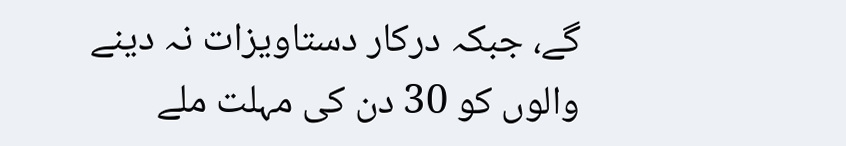گے، جبکہ درکار دستاویزات نہ دینے والوں کو 30 دن کی مہلت ملے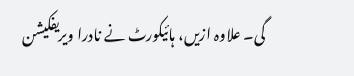گی۔ علاوہ ازیں، ہائیکورٹ نے نادرا ویریفکیشن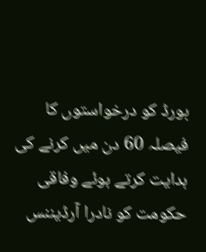بورڈ کو درخواستوں کا فیصلہ 60 دن میں کرنے کی ہدایت کرتے ہوئے وفاقی حکومت کو نادرا آرڈیننس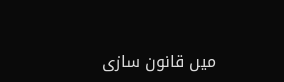میں قانون سازی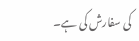کی سفارش کی ہے۔